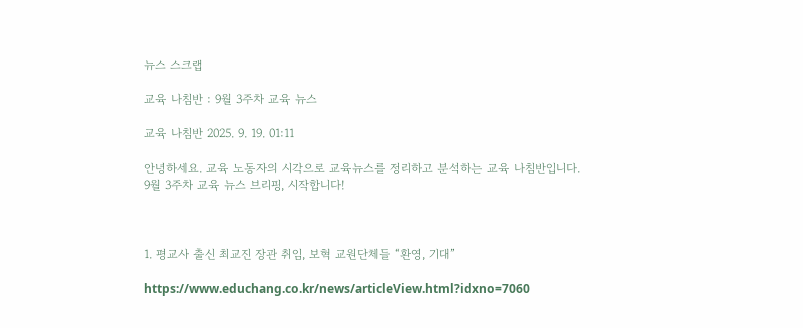뉴스 스크랩

교육 나침반 : 9월 3주차 교육 뉴스

교육 나침반 2025. 9. 19. 01:11

안녕하세요. 교육 노동자의 시각으로 교육뉴스를 정리하고 분석하는 교육 나침반입니다.
9월 3주차 교육 뉴스 브리핑, 시작합니다!



1. 평교사 출신 최교진 장관 취임, 보혁 교원단체들 “환영, 기대”

https://www.educhang.co.kr/news/articleView.html?idxno=7060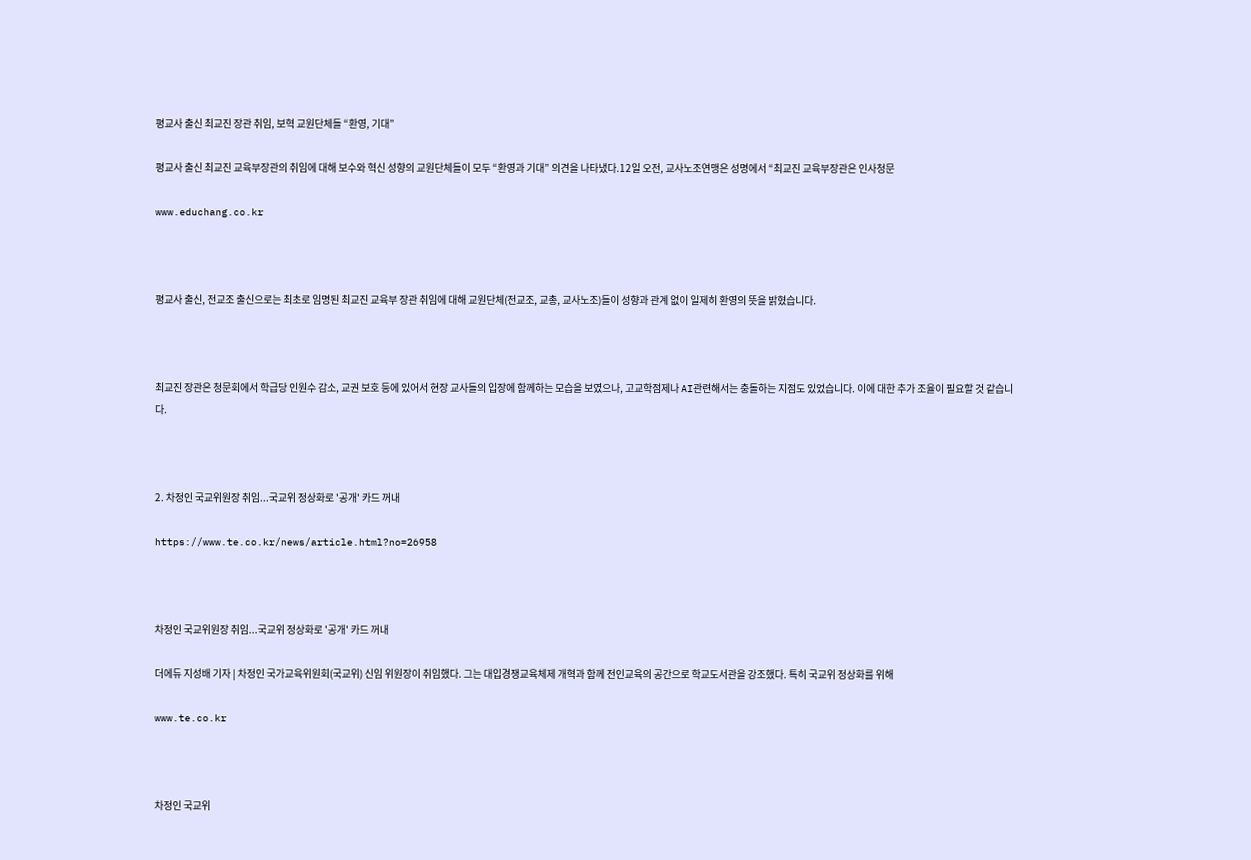평교사 출신 최교진 장관 취임, 보혁 교원단체들 “환영, 기대”

평교사 출신 최교진 교육부장관의 취임에 대해 보수와 혁신 성향의 교원단체들이 모두 “환영과 기대” 의견을 나타냈다.12일 오전, 교사노조연맹은 성명에서 “최교진 교육부장관은 인사청문

www.educhang.co.kr



평교사 출신, 전교조 출신으로는 최초로 임명된 최교진 교육부 장관 취임에 대해 교원단체(전교조, 교총, 교사노조)들이 성향과 관계 없이 일제히 환영의 뜻을 밝혔습니다.



최교진 장관은 청문회에서 학급당 인원수 감소, 교권 보호 등에 있어서 현장 교사들의 입장에 함께하는 모습을 보였으나, 고교학점제나 AI관련해서는 충돌하는 지점도 있었습니다. 이에 대한 추가 조율이 필요할 것 같습니다.



2. 차정인 국교위원장 취임...국교위 정상화로 '공개' 카드 꺼내

https://www.te.co.kr/news/article.html?no=26958



차정인 국교위원장 취임...국교위 정상화로 '공개' 카드 꺼내

더에듀 지성배 기자 | 차정인 국가교육위원회(국교위) 신임 위원장이 취임했다. 그는 대입경쟁교육체제 개혁과 함께 전인교육의 공간으로 학교도서관을 강조했다. 특히 국교위 정상화를 위해

www.te.co.kr



차정인 국교위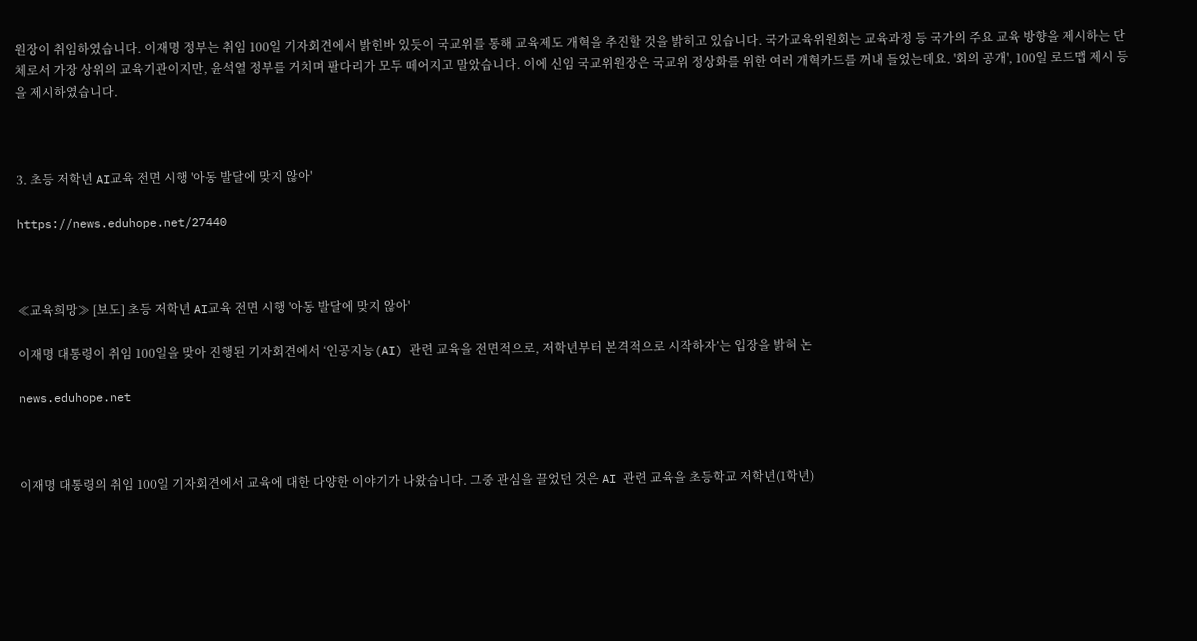원장이 취임하였습니다. 이재명 정부는 취임 100일 기자회견에서 밝힌바 있듯이 국교위를 통해 교육제도 개혁을 추진할 것을 밝히고 있습니다. 국가교육위원회는 교육과정 등 국가의 주요 교육 방향을 제시하는 단체로서 가장 상위의 교육기관이지만, 윤석열 정부를 거치며 팔다리가 모두 떼어지고 말았습니다. 이에 신임 국교위원장은 국교위 정상화를 위한 여러 개혁카드를 꺼내 들었는데요. '회의 공개', 100일 로드맵 제시 등을 제시하였습니다.



3. 초등 저학년 AI교육 전면 시행 '아동 발달에 맞지 않아'

https://news.eduhope.net/27440



≪교육희망≫ [보도] 초등 저학년 AI교육 전면 시행 '아동 발달에 맞지 않아'

이재명 대통령이 취임 100일을 맞아 진행된 기자회견에서 ‘인공지능(AI) 관련 교육을 전면적으로, 저학년부터 본격적으로 시작하자’는 입장을 밝혀 논

news.eduhope.net



이재명 대통령의 취임 100일 기자회견에서 교육에 대한 다양한 이야기가 나왔습니다. 그중 관심을 끌었던 것은 AI 관련 교육을 초등학교 저학년(1학년)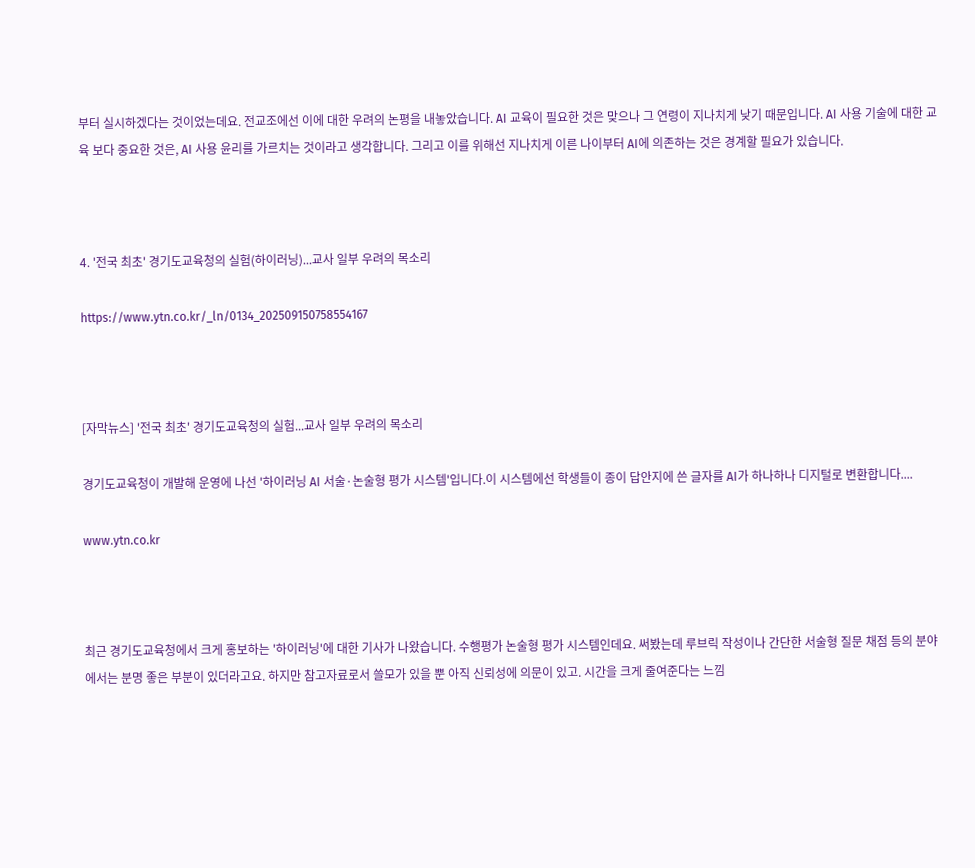부터 실시하겠다는 것이었는데요. 전교조에선 이에 대한 우려의 논평을 내놓았습니다. AI 교육이 필요한 것은 맞으나 그 연령이 지나치게 낮기 때문입니다. AI 사용 기술에 대한 교육 보다 중요한 것은, AI 사용 윤리를 가르치는 것이라고 생각합니다. 그리고 이를 위해선 지나치게 이른 나이부터 AI에 의존하는 것은 경계할 필요가 있습니다.



4. '전국 최초' 경기도교육청의 실험(하이러닝)...교사 일부 우려의 목소리

https://www.ytn.co.kr/_ln/0134_202509150758554167



[자막뉴스] '전국 최초' 경기도교육청의 실험...교사 일부 우려의 목소리

경기도교육청이 개발해 운영에 나선 '하이러닝 AI 서술·논술형 평가 시스템'입니다.이 시스템에선 학생들이 종이 답안지에 쓴 글자를 AI가 하나하나 디지털로 변환합니다....

www.ytn.co.kr



최근 경기도교육청에서 크게 홍보하는 '하이러닝'에 대한 기사가 나왔습니다. 수행평가 논술형 평가 시스템인데요. 써봤는데 루브릭 작성이나 간단한 서술형 질문 채점 등의 분야에서는 분명 좋은 부분이 있더라고요. 하지만 참고자료로서 쓸모가 있을 뿐 아직 신뢰성에 의문이 있고. 시간을 크게 줄여준다는 느낌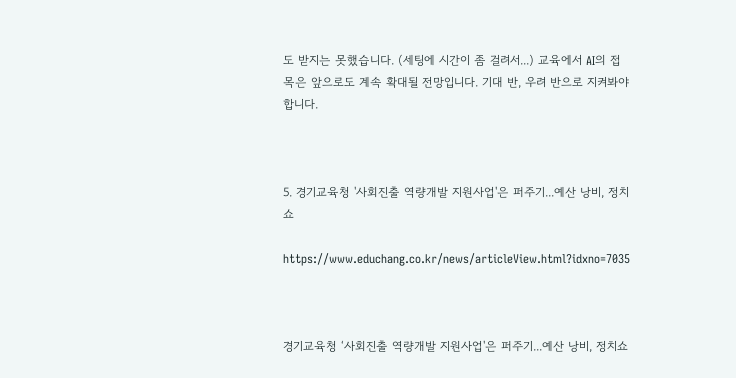도 받지는 못했습니다. (세팅에 시간이 좀 걸려서...) 교육에서 AI의 접목은 앞으로도 계속 확대될 전망입니다. 기대 반, 우려 반으로 지켜봐야 합니다.



5. 경기교육청 '사회진출 역량개발 지원사업'은 퍼주기...예산 낭비, 정치쇼

https://www.educhang.co.kr/news/articleView.html?idxno=7035



경기교육청 ‘사회진출 역량개발 지원사업'은 퍼주기...예산 낭비, 정치쇼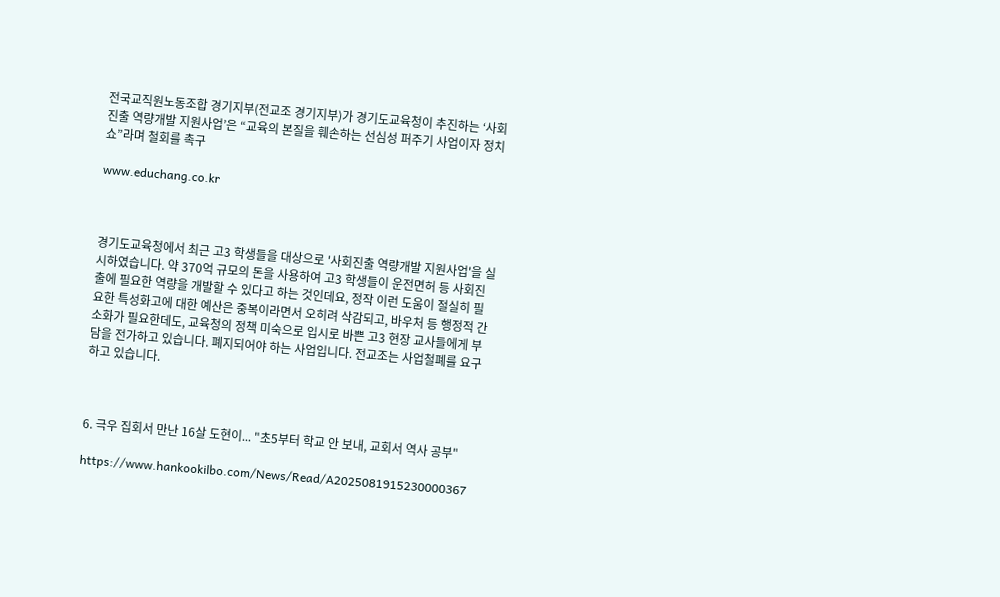전국교직원노동조합 경기지부(전교조 경기지부)가 경기도교육청이 추진하는 ‘사회진출 역량개발 지원사업’은 “교육의 본질을 훼손하는 선심성 퍼주기 사업이자 정치쇼”라며 철회를 촉구

www.educhang.co.kr



경기도교육청에서 최근 고3 학생들을 대상으로 '사회진출 역량개발 지원사업'을 실시하였습니다. 약 370억 규모의 돈을 사용하여 고3 학생들이 운전면허 등 사회진출에 필요한 역량을 개발할 수 있다고 하는 것인데요, 정작 이런 도움이 절실히 필요한 특성화고에 대한 예산은 중복이라면서 오히려 삭감되고, 바우처 등 행정적 간소화가 필요한데도, 교육청의 정책 미숙으로 입시로 바쁜 고3 현장 교사들에게 부담을 전가하고 있습니다. 폐지되어야 하는 사업입니다. 전교조는 사업철폐를 요구하고 있습니다.



6. 극우 집회서 만난 16살 도현이... "초5부터 학교 안 보내, 교회서 역사 공부"

https://www.hankookilbo.com/News/Read/A2025081915230000367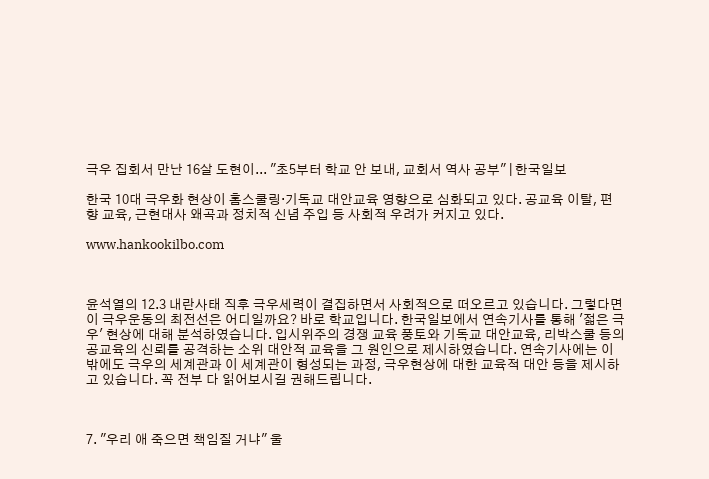극우 집회서 만난 16살 도현이... "초5부터 학교 안 보내, 교회서 역사 공부" | 한국일보

한국 10대 극우화 현상이 홈스쿨링·기독교 대안교육 영향으로 심화되고 있다. 공교육 이탈, 편향 교육, 근현대사 왜곡과 정치적 신념 주입 등 사회적 우려가 커지고 있다.

www.hankookilbo.com



윤석열의 12.3 내란사태 직후 극우세력이 결집하면서 사회적으로 떠오르고 있습니다. 그렇다면 이 극우운동의 최전선은 어디일까요? 바로 학교입니다. 한국일보에서 연속기사를 통해 '젋은 극우' 현상에 대해 분석하였습니다. 입시위주의 경쟁 교육 풍토와 기독교 대안교육, 리박스쿨 등의 공교육의 신뢰를 공격하는 소위 대안적 교육을 그 원인으로 제시하였습니다. 연속기사에는 이 밖에도 극우의 세계관과 이 세계관이 형성되는 과정, 극우현상에 대한 교육적 대안 등을 제시하고 있습니다. 꼭 전부 다 읽어보시길 권해드립니다.



7. "우리 애 죽으면 책임질 거냐" 울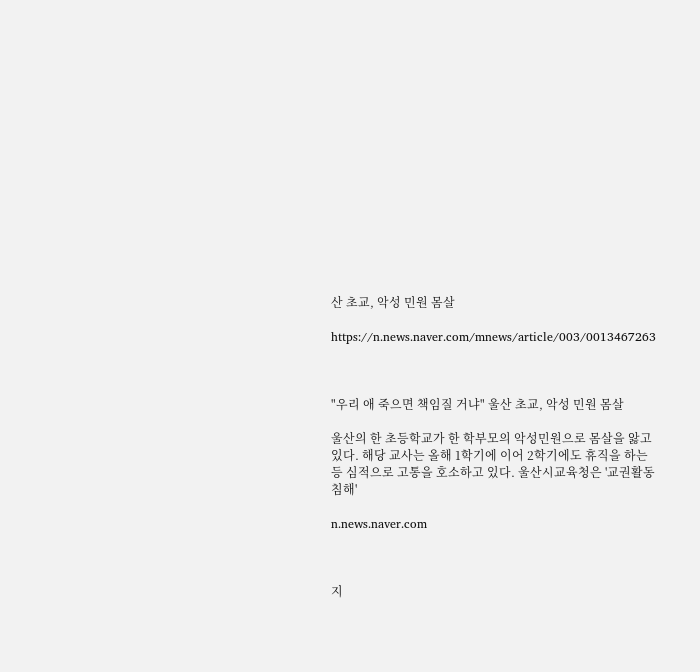산 초교, 악성 민원 몸살

https://n.news.naver.com/mnews/article/003/0013467263



"우리 애 죽으면 책임질 거냐" 울산 초교, 악성 민원 몸살

울산의 한 초등학교가 한 학부모의 악성민원으로 몸살을 앓고 있다. 해당 교사는 올해 1학기에 이어 2학기에도 휴직을 하는 등 심적으로 고통을 호소하고 있다. 울산시교육청은 '교권활동 침해'

n.news.naver.com



지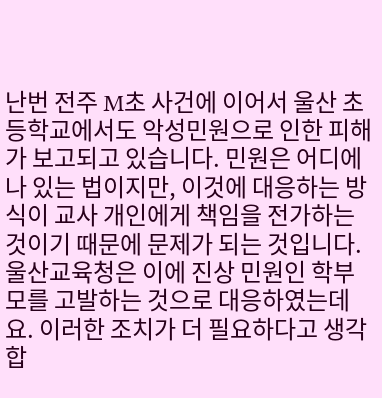난번 전주 M초 사건에 이어서 울산 초등학교에서도 악성민원으로 인한 피해가 보고되고 있습니다. 민원은 어디에나 있는 법이지만, 이것에 대응하는 방식이 교사 개인에게 책임을 전가하는 것이기 때문에 문제가 되는 것입니다. 울산교육청은 이에 진상 민원인 학부모를 고발하는 것으로 대응하였는데요. 이러한 조치가 더 필요하다고 생각합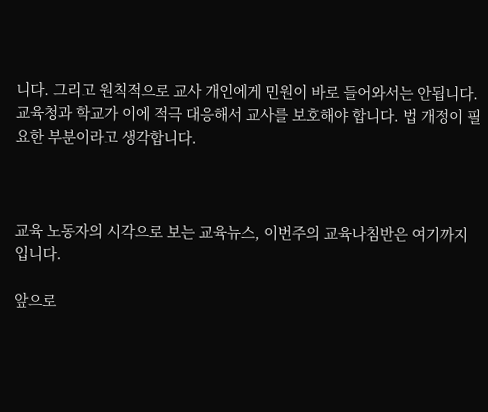니다. 그리고 원칙적으로 교사 개인에게 민원이 바로 들어와서는 안됩니다. 교육청과 학교가 이에 적극 대응해서 교사를 보호해야 합니다. 법 개정이 필요한 부분이라고 생각합니다.



교육 노동자의 시각으로 보는 교육뉴스, 이번주의 교육나침반은 여기까지 입니다.

앞으로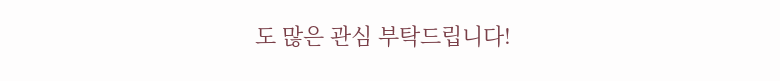도 많은 관심 부탁드립니다!